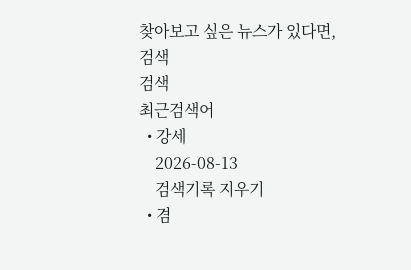찾아보고 싶은 뉴스가 있다면, 검색
검색
최근검색어
  • 강세
    2026-08-13
    검색기록 지우기
  • 겸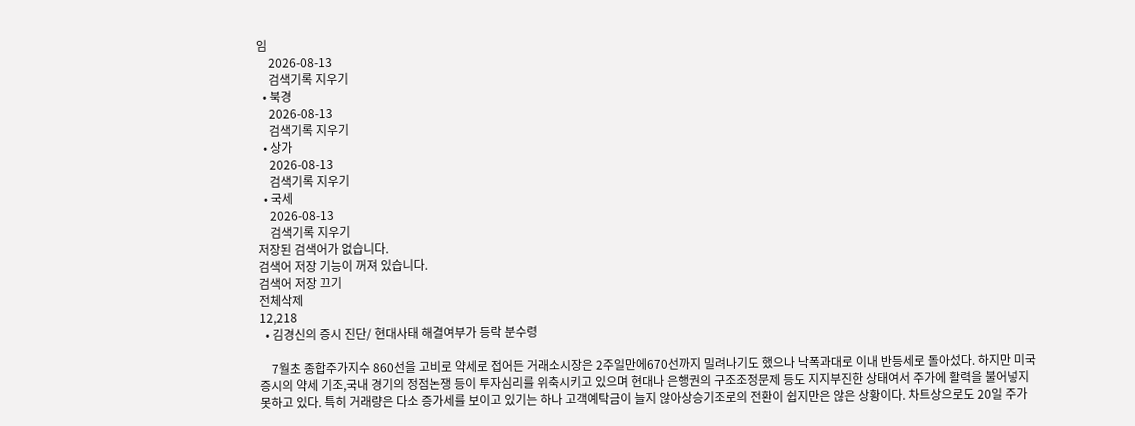임
    2026-08-13
    검색기록 지우기
  • 북경
    2026-08-13
    검색기록 지우기
  • 상가
    2026-08-13
    검색기록 지우기
  • 국세
    2026-08-13
    검색기록 지우기
저장된 검색어가 없습니다.
검색어 저장 기능이 꺼져 있습니다.
검색어 저장 끄기
전체삭제
12,218
  • 김경신의 증시 진단/ 현대사태 해결여부가 등락 분수령

    7월초 종합주가지수 860선을 고비로 약세로 접어든 거래소시장은 2주일만에670선까지 밀려나기도 했으나 낙폭과대로 이내 반등세로 돌아섰다. 하지만 미국 증시의 약세 기조,국내 경기의 정점논쟁 등이 투자심리를 위축시키고 있으며 현대나 은행권의 구조조정문제 등도 지지부진한 상태여서 주가에 활력을 불어넣지 못하고 있다. 특히 거래량은 다소 증가세를 보이고 있기는 하나 고객예탁금이 늘지 않아상승기조로의 전환이 쉽지만은 않은 상황이다. 차트상으로도 20일 주가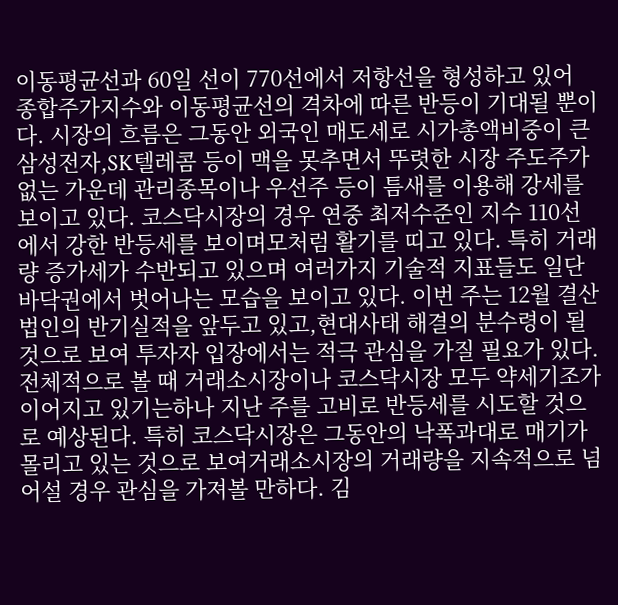이동평균선과 60일 선이 770선에서 저항선을 형성하고 있어 종합주가지수와 이동평균선의 격차에 따른 반등이 기대될 뿐이다. 시장의 흐름은 그동안 외국인 매도세로 시가총액비중이 큰 삼성전자,SK텔레콤 등이 맥을 못추면서 뚜렷한 시장 주도주가 없는 가운데 관리종목이나 우선주 등이 틈새를 이용해 강세를 보이고 있다. 코스닥시장의 경우 연중 최저수준인 지수 110선에서 강한 반등세를 보이며모처럼 활기를 띠고 있다. 특히 거래량 증가세가 수반되고 있으며 여러가지 기술적 지표들도 일단 바닥권에서 벗어나는 모습을 보이고 있다. 이번 주는 12월 결산법인의 반기실적을 앞두고 있고,현대사태 해결의 분수령이 될 것으로 보여 투자자 입장에서는 적극 관심을 가질 필요가 있다.전체적으로 볼 때 거래소시장이나 코스닥시장 모두 약세기조가 이어지고 있기는하나 지난 주를 고비로 반등세를 시도할 것으로 예상된다. 특히 코스닥시장은 그동안의 낙폭과대로 매기가 몰리고 있는 것으로 보여거래소시장의 거래량을 지속적으로 넘어설 경우 관심을 가져볼 만하다. 김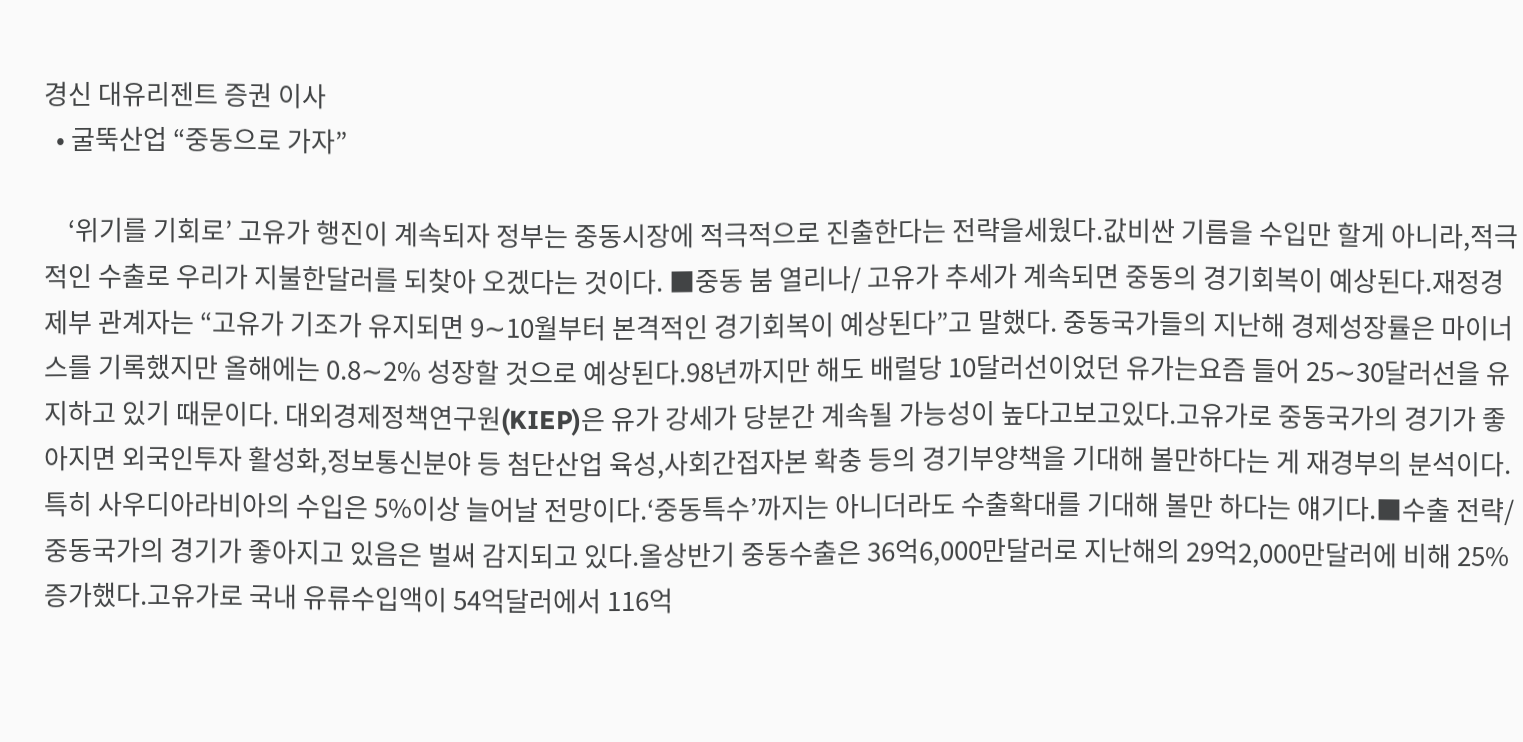경신 대유리젠트 증권 이사
  • 굴뚝산업 “중동으로 가자”

    ‘위기를 기회로’ 고유가 행진이 계속되자 정부는 중동시장에 적극적으로 진출한다는 전략을세웠다.값비싼 기름을 수입만 할게 아니라,적극적인 수출로 우리가 지불한달러를 되찾아 오겠다는 것이다. ■중동 붐 열리나/ 고유가 추세가 계속되면 중동의 경기회복이 예상된다.재정경제부 관계자는 “고유가 기조가 유지되면 9∼10월부터 본격적인 경기회복이 예상된다”고 말했다. 중동국가들의 지난해 경제성장률은 마이너스를 기록했지만 올해에는 0.8∼2% 성장할 것으로 예상된다.98년까지만 해도 배럴당 10달러선이었던 유가는요즘 들어 25∼30달러선을 유지하고 있기 때문이다. 대외경제정책연구원(KIEP)은 유가 강세가 당분간 계속될 가능성이 높다고보고있다.고유가로 중동국가의 경기가 좋아지면 외국인투자 활성화,정보통신분야 등 첨단산업 육성,사회간접자본 확충 등의 경기부양책을 기대해 볼만하다는 게 재경부의 분석이다.특히 사우디아라비아의 수입은 5%이상 늘어날 전망이다.‘중동특수’까지는 아니더라도 수출확대를 기대해 볼만 하다는 얘기다.■수출 전략/ 중동국가의 경기가 좋아지고 있음은 벌써 감지되고 있다.올상반기 중동수출은 36억6,000만달러로 지난해의 29억2,000만달러에 비해 25% 증가했다.고유가로 국내 유류수입액이 54억달러에서 116억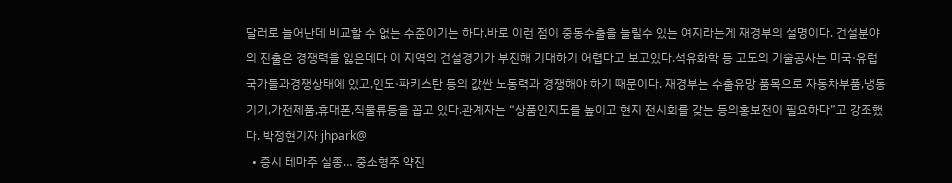달러로 늘어난데 비교할 수 없는 수준이기는 하다.바로 이런 점이 중동수출을 늘릴수 있는 여지라는게 재경부의 설명이다. 건설분야의 진출은 경쟁력을 잃은데다 이 지역의 건설경기가 부진해 기대하기 어렵다고 보고있다.석유화학 등 고도의 기술공사는 미국·유럽 국가들과경쟁상태에 있고,인도·파키스탄 등의 값싼 노동력과 경쟁해야 하기 때문이다. 재경부는 수출유망 품목으로 자동차부품,냉동기기,가전제품,휴대폰,직물류등을 꼽고 있다.관계자는 “상품인지도를 높이고 현지 전시회를 갖는 등의홍보전이 필요하다”고 강조했다. 박정현기자 jhpark@
  • 증시 테마주 실종… 중소형주 약진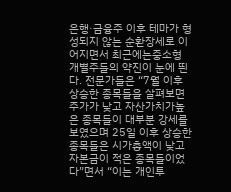은행·금융주 이후 테마가 형성되지 않는 순환장세로 이어지면서 최근에는중소형 개별주들의 약진이 눈에 띈다. 전문가들은 “7월 이후 상승한 종목들을 살펴보면 주가가 낮고 자산가치가높은 종목들이 대부분 강세를 보였으며 25일 이후 상승한 종목들은 시가총액이 낮고 자본금이 적은 종목들이었다”면서 “이는 개인투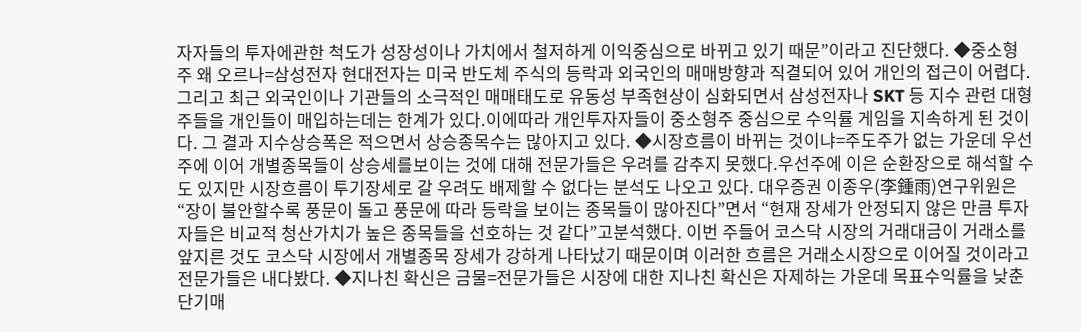자자들의 투자에관한 척도가 성장성이나 가치에서 철저하게 이익중심으로 바뀌고 있기 때문”이라고 진단했다. ◆중소형주 왜 오르나=삼성전자 현대전자는 미국 반도체 주식의 등락과 외국인의 매매방향과 직결되어 있어 개인의 접근이 어렵다.그리고 최근 외국인이나 기관들의 소극적인 매매태도로 유동성 부족현상이 심화되면서 삼성전자나 SKT 등 지수 관련 대형주들을 개인들이 매입하는데는 한계가 있다.이에따라 개인투자자들이 중소형주 중심으로 수익률 게임을 지속하게 된 것이다. 그 결과 지수상승폭은 적으면서 상승종목수는 많아지고 있다. ◆시장흐름이 바뀌는 것이냐=주도주가 없는 가운데 우선주에 이어 개별종목들이 상승세를보이는 것에 대해 전문가들은 우려를 감추지 못했다.우선주에 이은 순환장으로 해석할 수도 있지만 시장흐름이 투기장세로 갈 우려도 배제할 수 없다는 분석도 나오고 있다. 대우증권 이종우(李鍾雨)연구위원은 “장이 불안할수록 풍문이 돌고 풍문에 따라 등락을 보이는 종목들이 많아진다”면서 “현재 장세가 안정되지 않은 만큼 투자자들은 비교적 청산가치가 높은 종목들을 선호하는 것 같다”고분석했다. 이번 주들어 코스닥 시장의 거래대금이 거래소를 앞지른 것도 코스닥 시장에서 개별종목 장세가 강하게 나타났기 때문이며 이러한 흐름은 거래소시장으로 이어질 것이라고 전문가들은 내다봤다. ◆지나친 확신은 금물=전문가들은 시장에 대한 지나친 확신은 자제하는 가운데 목표수익률을 낮춘 단기매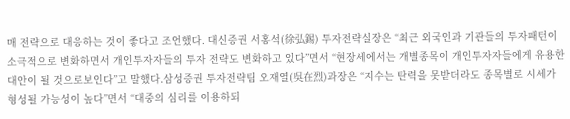매 전략으로 대응하는 것이 좋다고 조언했다. 대신증권 서홍석(徐弘錫) 투자전략실장은 “최근 외국인과 기관들의 투자패턴이 소극적으로 변화하면서 개인투자자들의 투자 전략도 변화하고 있다”면서 “현장세에서는 개별종목이 개인투자자들에게 유용한 대안이 될 것으로보인다”고 말했다.삼성증권 투자전략팀 오재열(吳在烈)과장은 “지수는 탄력을 못받더라도 종목별로 시세가 형성될 가능성이 높다”면서 “대중의 심리를 이용하되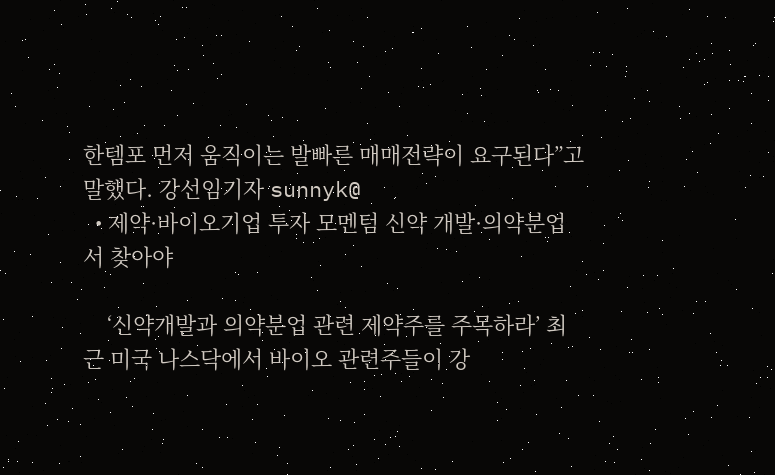한템포 먼저 움직이는 발빠른 매매전략이 요구된다”고 말했다. 강선임기자 sunnyk@
  • 제약·바이오기업 투자 모멘텀 신약 개발·의약분업서 찾아야

    ‘신약개발과 의약분업 관련 제약주를 주목하라’ 최근 미국 나스닥에서 바이오 관련주들이 강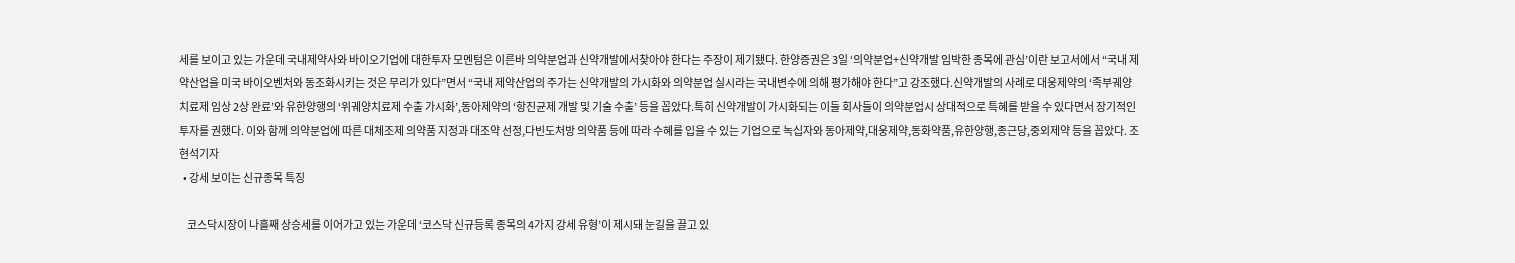세를 보이고 있는 가운데 국내제약사와 바이오기업에 대한투자 모멘텀은 이른바 의약분업과 신약개발에서찾아야 한다는 주장이 제기됐다. 한양증권은 3일 ‘의약분업+신약개발 임박한 종목에 관심’이란 보고서에서 “국내 제약산업을 미국 바이오벤처와 동조화시키는 것은 무리가 있다”면서 “국내 제약산업의 주가는 신약개발의 가시화와 의약분업 실시라는 국내변수에 의해 평가해야 한다”고 강조했다.신약개발의 사례로 대웅제약의 ‘족부궤양치료제 임상 2상 완료’와 유한양행의 ‘위궤양치료제 수출 가시화’,동아제약의 ‘항진균제 개발 및 기술 수출’ 등을 꼽았다.특히 신약개발이 가시화되는 이들 회사들이 의약분업시 상대적으로 특혜를 받을 수 있다면서 장기적인 투자를 권했다. 이와 함께 의약분업에 따른 대체조제 의약품 지정과 대조약 선정,다빈도처방 의약품 등에 따라 수혜를 입을 수 있는 기업으로 녹십자와 동아제약,대웅제약,동화약품,유한양행,종근당,중외제약 등을 꼽았다. 조현석기자
  • 강세 보이는 신규종목 특징

    코스닥시장이 나흘째 상승세를 이어가고 있는 가운데 ‘코스닥 신규등록 종목의 4가지 강세 유형’이 제시돼 눈길을 끌고 있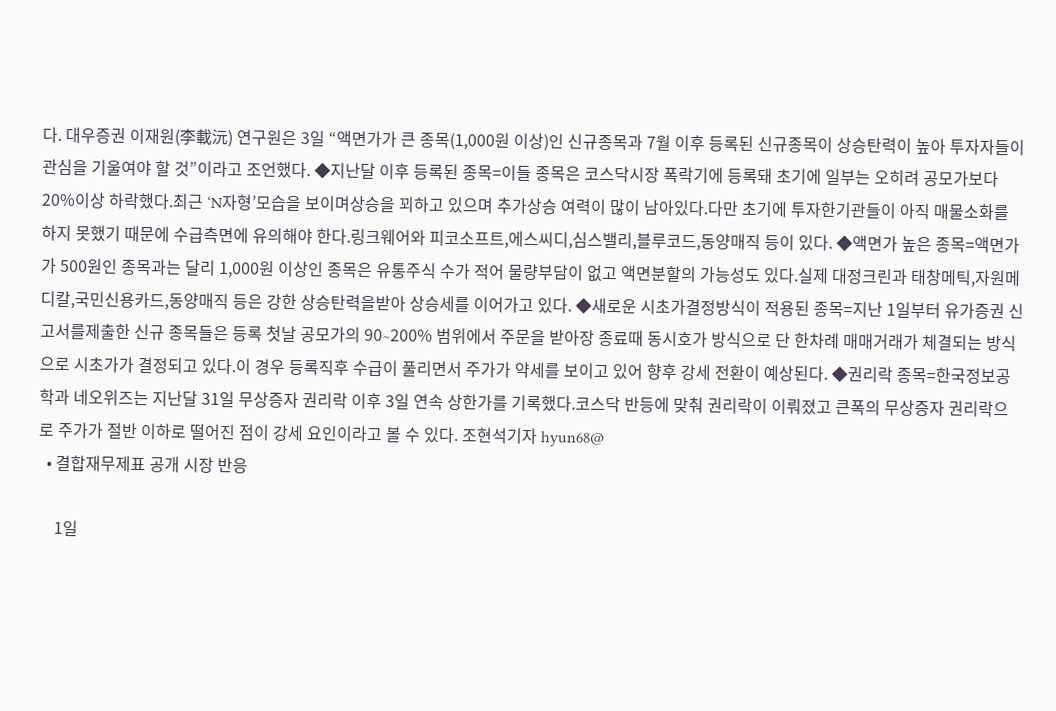다. 대우증권 이재원(李載沅) 연구원은 3일 “액면가가 큰 종목(1,000원 이상)인 신규종목과 7월 이후 등록된 신규종목이 상승탄력이 높아 투자자들이 관심을 기울여야 할 것”이라고 조언했다. ◆지난달 이후 등록된 종목=이들 종목은 코스닥시장 폭락기에 등록돼 초기에 일부는 오히려 공모가보다 20%이상 하락했다.최근 ‘N자형’모습을 보이며상승을 꾀하고 있으며 추가상승 여력이 많이 남아있다.다만 초기에 투자한기관들이 아직 매물소화를 하지 못했기 때문에 수급측면에 유의해야 한다.링크웨어와 피코소프트,에스씨디,심스밸리,블루코드,동양매직 등이 있다. ◆액면가 높은 종목=액면가가 500원인 종목과는 달리 1,000원 이상인 종목은 유통주식 수가 적어 물량부담이 없고 액면분할의 가능성도 있다.실제 대정크린과 태창메틱,자원메디칼,국민신용카드,동양매직 등은 강한 상승탄력을받아 상승세를 이어가고 있다. ◆새로운 시초가결정방식이 적용된 종목=지난 1일부터 유가증권 신고서를제출한 신규 종목들은 등록 첫날 공모가의 90∼200% 범위에서 주문을 받아장 종료때 동시호가 방식으로 단 한차례 매매거래가 체결되는 방식으로 시초가가 결정되고 있다.이 경우 등록직후 수급이 풀리면서 주가가 약세를 보이고 있어 향후 강세 전환이 예상된다. ◆권리락 종목=한국정보공학과 네오위즈는 지난달 31일 무상증자 권리락 이후 3일 연속 상한가를 기록했다.코스닥 반등에 맞춰 권리락이 이뤄졌고 큰폭의 무상증자 권리락으로 주가가 절반 이하로 떨어진 점이 강세 요인이라고 볼 수 있다. 조현석기자 hyun68@
  • 결합재무제표 공개 시장 반응

    1일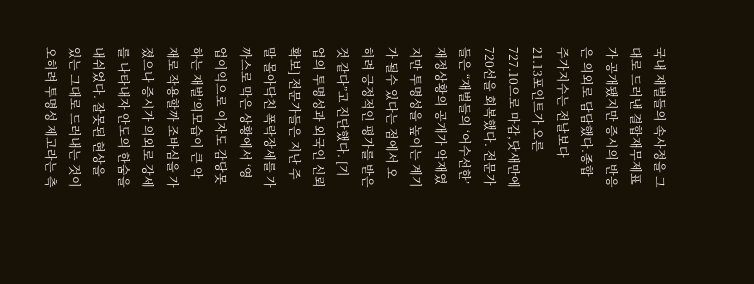국내 재벌들의 속사정을 그대로 드러낸 결합재무제표가 공개됐지만 증시의 반응은 의외로 담담했다.종합주가지수는 전날보다 21.13포인트가 오른727.10으로 마감,닷새만에 720선을 회복했다. 전문가들은 “재벌들의 ‘어수선한’ 재정상황의 공개가 악재였지만 투명성을 높이는 계기가 될수 있다는 점에서 오히려 긍정적인 평가를 받은 것 같다”고 진단했다. [기업의 투명성과 외국인 신뢰확보] 전문가들은 지난 주말 몰아닥친 폭락장세를 가까스로 막은 상황에서 ‘영업이익으로 이자도 감당못하는 재벌’의모습이 큰 악재로 작용할까 조바심을 가졌으나 증시가 의외로 강세를 나타내자 안도의 한숨을 내쉬었다. 잘못된 현상을 있는 그대로 드러내는 것이 오히려 투명성 제고라는 측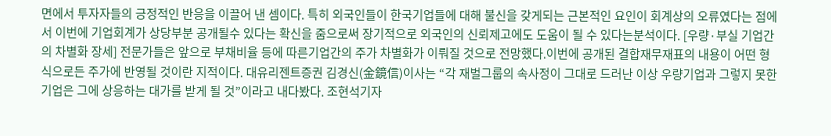면에서 투자자들의 긍정적인 반응을 이끌어 낸 셈이다. 특히 외국인들이 한국기업들에 대해 불신을 갖게되는 근본적인 요인이 회계상의 오류였다는 점에서 이번에 기업회계가 상당부분 공개될수 있다는 확신을 줌으로써 장기적으로 외국인의 신뢰제고에도 도움이 될 수 있다는분석이다. [우량·부실 기업간의 차별화 장세] 전문가들은 앞으로 부채비율 등에 따른기업간의 주가 차별화가 이뤄질 것으로 전망했다.이번에 공개된 결합재무재표의 내용이 어떤 형식으로든 주가에 반영될 것이란 지적이다. 대유리젠트증권 김경신(金鏡信)이사는 “각 재벌그룹의 속사정이 그대로 드러난 이상 우량기업과 그렇지 못한 기업은 그에 상응하는 대가를 받게 될 것”이라고 내다봤다. 조현석기자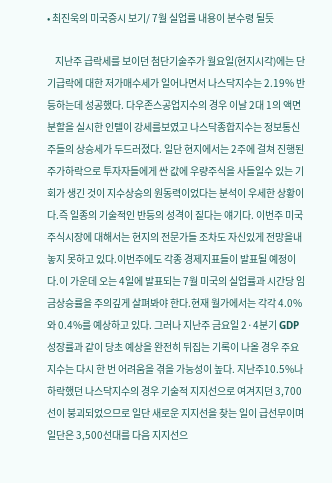• 최진욱의 미국증시 보기/ 7월 실업률 내용이 분수령 될듯

    지난주 급락세를 보이던 첨단기술주가 월요일(현지시각)에는 단기급락에 대한 저가매수세가 일어나면서 나스닥지수는 2.19% 반등하는데 성공했다. 다우존스공업지수의 경우 이날 2대 1의 액면분할을 실시한 인텔이 강세를보였고 나스닥종합지수는 정보통신주들의 상승세가 두드러졌다. 일단 현지에서는 2주에 걸쳐 진행된 주가하락으로 투자자들에게 싼 값에 우량주식을 사들일수 있는 기회가 생긴 것이 지수상승의 원동력이었다는 분석이 우세한 상황이다.즉 일종의 기술적인 반등의 성격이 짙다는 얘기다. 이번주 미국주식시장에 대해서는 현지의 전문가들 조차도 자신있게 전망을내놓지 못하고 있다.이번주에도 각종 경제지표들이 발표될 예정이다.이 가운데 오는 4일에 발표되는 7월 미국의 실업률과 시간당 임금상승률을 주의깊게 살펴봐야 한다.현재 월가에서는 각각 4.0%와 0.4%를 예상하고 있다. 그러나 지난주 금요일 2·4분기 GDP성장률과 같이 당초 예상을 완전히 뒤집는 기록이 나올 경우 주요지수는 다시 한 번 어려움을 겪을 가능성이 높다. 지난주10.5%나 하락했던 나스닥지수의 경우 기술적 지지선으로 여겨지던 3,700선이 붕괴되었으므로 일단 새로운 지지선을 찾는 일이 급선무이며 일단은 3,500선대를 다음 지지선으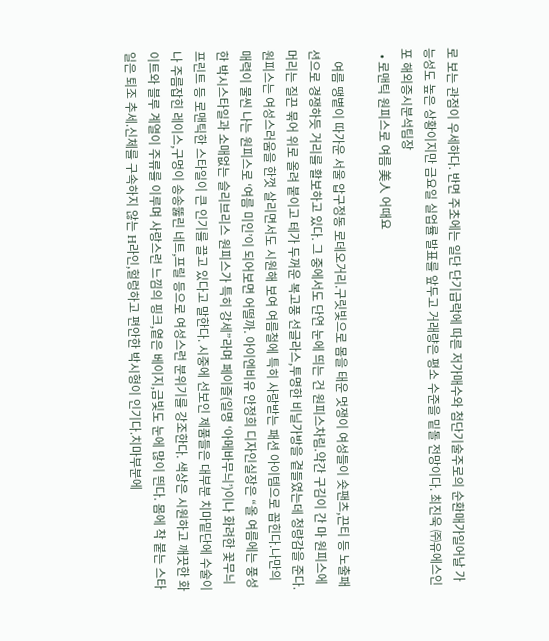로 보는 관점이 우세하다. 반면 주초에는 일단 단기급락에 따른 저가매수와 첨단기술주로의 순환매가일어날 가능성도 높은 상황이지만 금요일 실업률 발표를 앞두고 거래량은 평소 수준을 밑돌 전망이다. 최진욱 ㈜유에스인포 해외증시분석팀장
  • 로맨틱 원피스로 여름 美人 어때요

    여름 땡볕이 따가운 서울 압구정동 로데오거리.구릿빛으로 몸을 태운 멋쟁이 여성들이 숏팬츠,끈티 등 노출패션으로 경쟁하듯 거리를 활보하고 있다. 그 중에서도 단연 눈에 띄는 건 원피스차림.약간 구김이 간 마 원피스에 머리는 질끈 묶어 위로 올려 붙이고 테가 두꺼운 복고풍 선글라스,투명한 비닐가방을 곁들였는데 청량감을 준다. 원피스는 여성스러움을 한껏 살리면서도 시원해 보여 여름철에 특히 사랑받는 패션 아이템으로 꼽힌다.나만의 매력이 물씬 나는 원피스로 ‘여름 미인’이 되어보면 어떨까. 아이엔비유 안정희 디자인실장은 “올 여름에는 풍성한 박시스타일과 소매없는 슬리브리스 원피스가 특히 강세”라며 페이즐(일명 ‘아메바무늬’)이나 화려한 꽃무늬 프린트 등 로맨틱한 스타일이 큰 인기를 끌고 있다고 말한다. 시중에 선보인 제품들은 대부분 치마밑단에 수술이나 주름잡힌 레이스,구멍이 송송뚫린 네트,프릴 등으로 여성스런 분위기를 강조한다. 색상은 시원하고 깨끗한 화이트와 블루 계열이 주류를 이루며 사랑스런 느낌의 핑크,옅은 베이지,금빛도 눈에 많이 띈다. 몸에 착 붙는 스타일은 퇴조 추세.신체를 구속하지 않는 H라인,헐렁하고 편안한 박시형이 인기다.치마부분에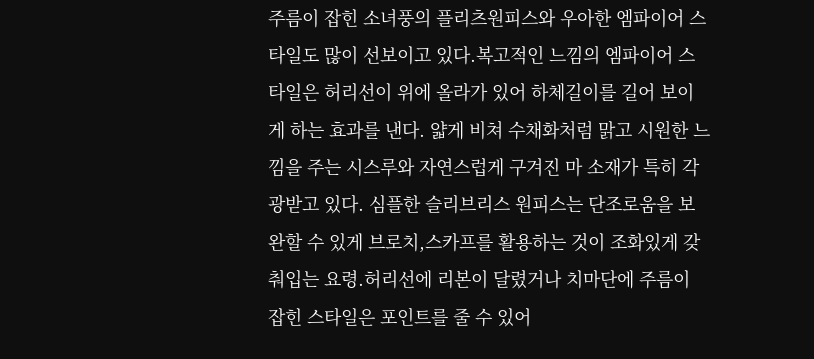주름이 잡힌 소녀풍의 플리츠원피스와 우아한 엠파이어 스타일도 많이 선보이고 있다.복고적인 느낌의 엠파이어 스타일은 허리선이 위에 올라가 있어 하체길이를 길어 보이게 하는 효과를 낸다. 얇게 비쳐 수채화처럼 맑고 시원한 느낌을 주는 시스루와 자연스럽게 구겨진 마 소재가 특히 각광받고 있다. 심플한 슬리브리스 원피스는 단조로움을 보완할 수 있게 브로치,스카프를 활용하는 것이 조화있게 갖춰입는 요령.허리선에 리본이 달렸거나 치마단에 주름이 잡힌 스타일은 포인트를 줄 수 있어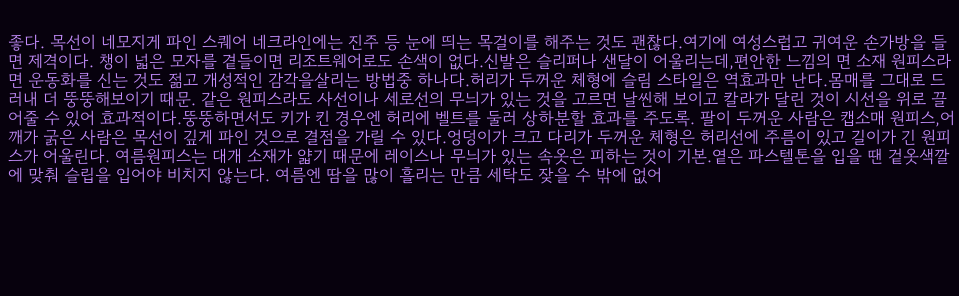좋다. 목선이 네모지게 파인 스퀘어 네크라인에는 진주 등 눈에 띄는 목걸이를 해주는 것도 괜찮다.여기에 여성스럽고 귀여운 손가방을 들면 제격이다. 챙이 넓은 모자를 곁들이면 리조트웨어로도 손색이 없다.신발은 슬리퍼나 샌달이 어울리는데,편안한 느낌의 면 소재 원피스라면 운동화를 신는 것도 젊고 개성적인 감각을살리는 방법중 하나다.허리가 두꺼운 체형에 슬림 스타일은 역효과만 난다.몸매를 그대로 드러내 더 뚱뚱해보이기 때문. 같은 원피스라도 사선이나 세로선의 무늬가 있는 것을 고르면 날씬해 보이고 칼라가 달린 것이 시선을 위로 끌어줄 수 있어 효과적이다.뚱뚱하면서도 키가 킨 경우엔 허리에 벨트를 둘러 상하분할 효과를 주도록. 팔이 두꺼운 사람은 캡소매 원피스,어깨가 굵은 사람은 목선이 깊게 파인 것으로 결점을 가릴 수 있다.엉덩이가 크고 다리가 두꺼운 체형은 허리선에 주름이 있고 길이가 긴 원피스가 어울린다. 여름원피스는 대개 소재가 얇기 때문에 레이스나 무늬가 있는 속옷은 피하는 것이 기본.옅은 파스텔톤을 입을 땐 겉옷색깔에 맞춰 슬립을 입어야 비치지 않는다. 여름엔 땀을 많이 흘리는 만큼 세탁도 잦을 수 밖에 없어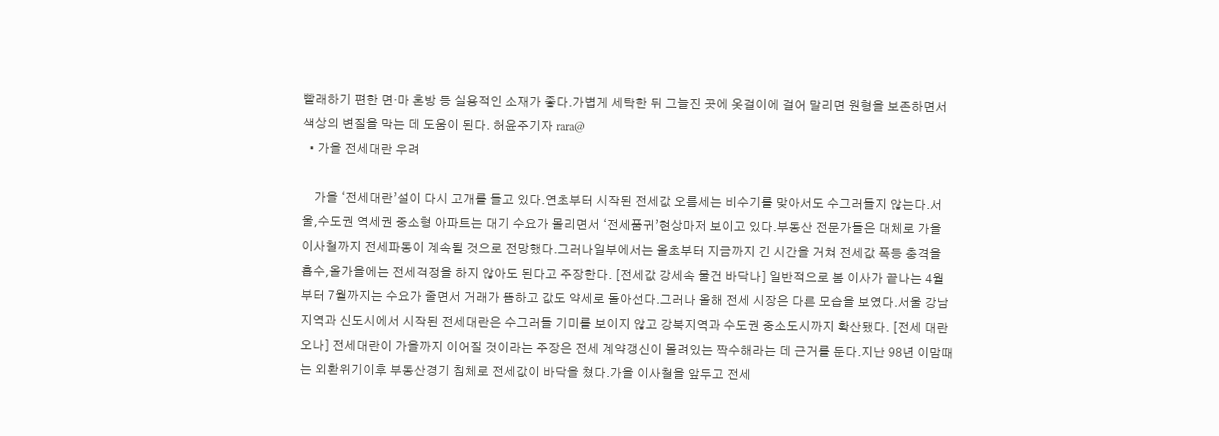빨래하기 편한 면·마 혼방 등 실용적인 소재가 좋다.가볍게 세탁한 뒤 그늘진 곳에 옷걸이에 걸어 말리면 원형을 보존하면서 색상의 변질을 막는 데 도움이 된다. 허윤주기자 rara@
  • 가을 전세대란 우려

    가을 ‘전세대란’설이 다시 고개를 들고 있다.연초부터 시작된 전세값 오름세는 비수기를 맞아서도 수그러들지 않는다.서울,수도권 역세권 중소형 아파트는 대기 수요가 몰리면서 ‘전세품귀’현상마저 보이고 있다.부동산 전문가들은 대체로 가을 이사철까지 전세파동이 계속될 것으로 전망했다.그러나일부에서는 올초부터 지금까지 긴 시간을 거쳐 전세값 폭등 충격을 흡수,올가을에는 전세걱정을 하지 않아도 된다고 주장한다. [전세값 강세속 물건 바닥나] 일반적으로 봄 이사가 끝나는 4월부터 7월까지는 수요가 줄면서 거래가 뜸하고 값도 약세로 돌아선다.그러나 올해 전세 시장은 다른 모습을 보였다.서울 강남지역과 신도시에서 시작된 전세대란은 수그러들 기미를 보이지 않고 강북지역과 수도권 중소도시까지 확산됐다. [전세 대란 오나] 전세대란이 가을까지 이어질 것이라는 주장은 전세 계약갱신이 몰려있는 짝수해라는 데 근거를 둔다.지난 98년 이맘때는 외환위기이후 부동산경기 침체로 전세값이 바닥을 쳤다.가을 이사철을 앞두고 전세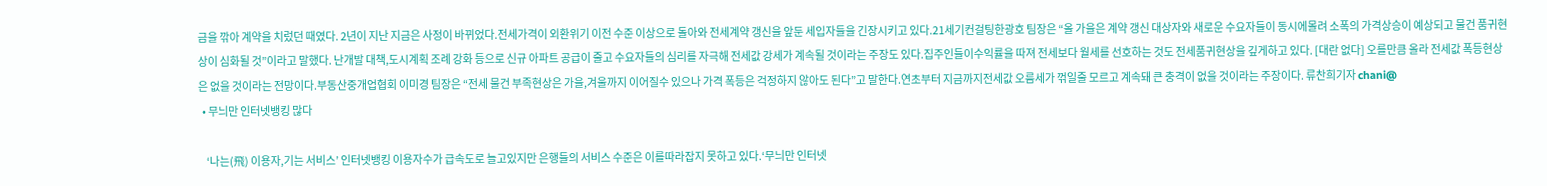금을 깎아 계약을 치렀던 때였다. 2년이 지난 지금은 사정이 바뀌었다.전세가격이 외환위기 이전 수준 이상으로 돌아와 전세계약 갱신을 앞둔 세입자들을 긴장시키고 있다.21세기컨걸팅한광호 팀장은 “올 가을은 계약 갱신 대상자와 새로운 수요자들이 동시에몰려 소폭의 가격상승이 예상되고 물건 품귀현상이 심화될 것”이라고 말했다. 난개발 대책,도시계획 조례 강화 등으로 신규 아파트 공급이 줄고 수요자들의 심리를 자극해 전세값 강세가 계속될 것이라는 주장도 있다.집주인들이수익률을 따져 전세보다 월세를 선호하는 것도 전세품귀현상을 깊게하고 있다. [대란 없다] 오를만큼 올라 전세값 폭등현상은 없을 것이라는 전망이다.부동산중개업협회 이미경 팀장은 “전세 물건 부족현상은 가을,겨울까지 이어질수 있으나 가격 폭등은 걱정하지 않아도 된다”고 말한다.연초부터 지금까지전세값 오름세가 꺾일줄 모르고 계속돼 큰 충격이 없을 것이라는 주장이다. 류찬희기자 chani@
  • 무늬만 인터넷뱅킹 많다

    ‘나는(飛) 이용자,기는 서비스’ 인터넷뱅킹 이용자수가 급속도로 늘고있지만 은행들의 서비스 수준은 이를따라잡지 못하고 있다.‘무늬만 인터넷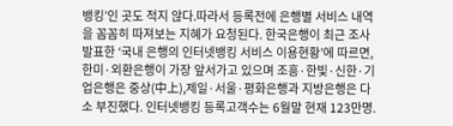뱅킹’인 곳도 적지 않다.따라서 등록전에 은행별 서비스 내역을 꼼꼼히 따져보는 지혜가 요청된다. 한국은행이 최근 조사발표한 ‘국내 은행의 인터넷뱅킹 서비스 이용현황’에 따르면,한미·외환은행이 가장 앞서가고 있으며 조흥·한빛·신한·기업은행은 중상(中上),제일·서울·평화은행과 지방은행은 다소 부진했다. 인터넷뱅킹 등록고객수는 6월말 현재 123만명.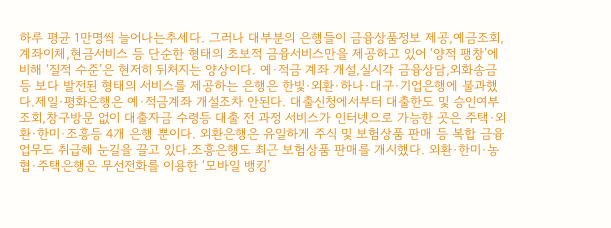하루 평균 1만명씩 늘어나는추세다. 그러나 대부분의 은행들이 금융상품정보 제공,예금조회,계좌이체,현금서비스 등 단순한 형태의 초보적 금융서비스만을 제공하고 있어 ‘양적 팽창’에비해 ‘질적 수준’은 현저히 뒤처지는 양상이다. 예·적금 계좌 개설,실시각 금융상담,외화송금 등 보다 발전된 형태의 서비스를 제공하는 은행은 한빛·외환·하나·대구·기업은행에 불과했다.제일·평화은행은 예·적금계좌 개설조차 안된다. 대출신청에서부터 대출한도 및 승인여부 조회,창구방문 없이 대출자금 수령등 대출 전 과정 서비스가 인터넷으로 가능한 곳은 주택·외환·한미·조흥등 4개 은행 뿐이다. 외환은행은 유일하게 주식 및 보험상품 판매 등 복합 금융업무도 취급해 눈길을 끌고 있다.조흥은행도 최근 보험상품 판매를 개시했다. 외환·한미·농협·주택은행은 무선전화를 이용한 ‘모바일 뱅킹’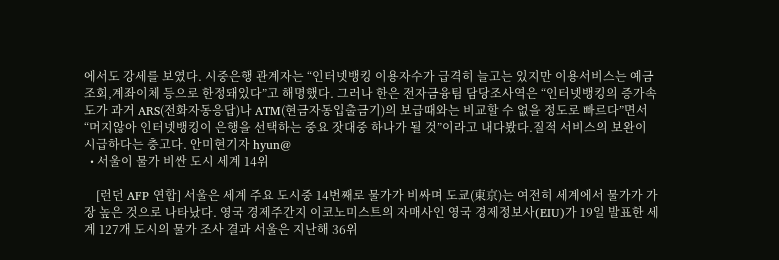에서도 강세를 보였다. 시중은행 관계자는 “인터넷뱅킹 이용자수가 급격히 늘고는 있지만 이용서비스는 예금조회,계좌이체 등으로 한정돼있다”고 해명했다. 그러나 한은 전자금융팀 담당조사역은 “인터넷뱅킹의 증가속도가 과거 ARS(전화자동응답)나 ATM(현금자동입출금기)의 보급때와는 비교할 수 없을 정도로 빠르다”면서 “머지않아 인터넷뱅킹이 은행을 선택하는 중요 잣대중 하나가 될 것”이라고 내다봤다.질적 서비스의 보완이 시급하다는 충고다. 안미현기자 hyun@
  • 서울이 물가 비싼 도시 세계 14위

    [런던 AFP 연합] 서울은 세계 주요 도시중 14번째로 물가가 비싸며 도쿄(東京)는 여전히 세계에서 물가가 가장 높은 것으로 나타났다. 영국 경제주간지 이코노미스트의 자매사인 영국 경제정보사(EIU)가 19일 발표한 세계 127개 도시의 물가 조사 결과 서울은 지난해 36위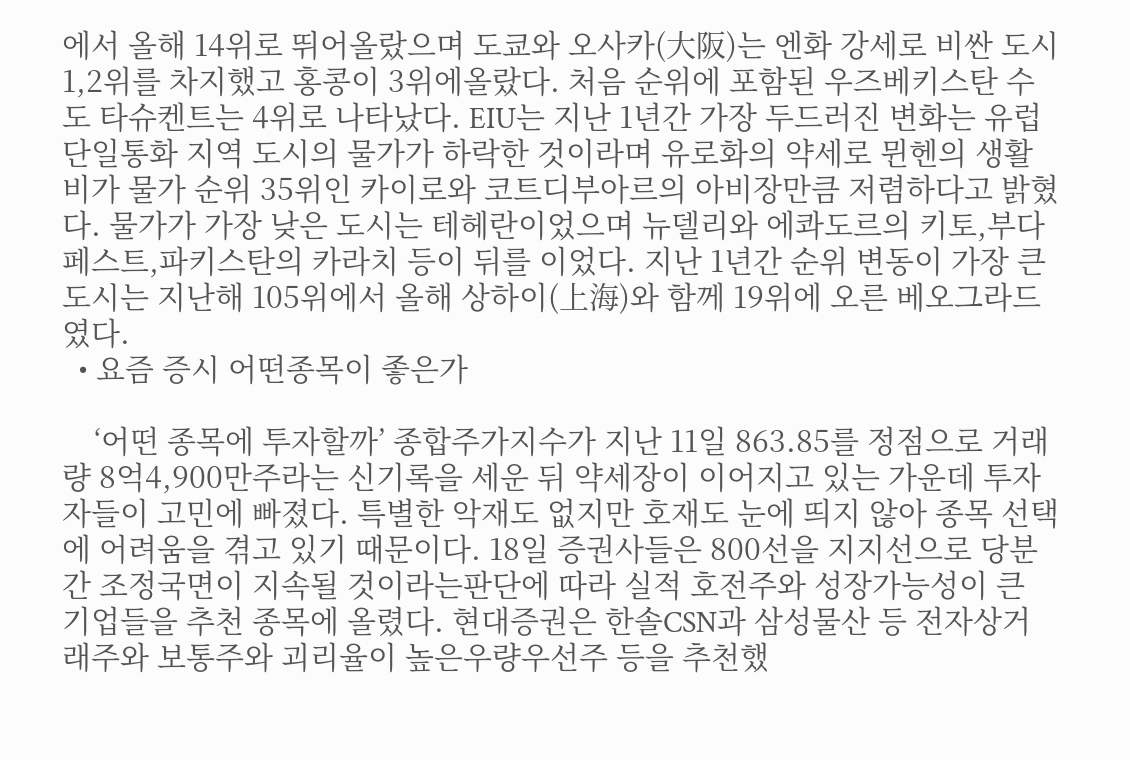에서 올해 14위로 뛰어올랐으며 도쿄와 오사카(大阪)는 엔화 강세로 비싼 도시 1,2위를 차지했고 홍콩이 3위에올랐다. 처음 순위에 포함된 우즈베키스탄 수도 타슈켄트는 4위로 나타났다. EIU는 지난 1년간 가장 두드러진 변화는 유럽 단일통화 지역 도시의 물가가 하락한 것이라며 유로화의 약세로 뮌헨의 생활비가 물가 순위 35위인 카이로와 코트디부아르의 아비장만큼 저렴하다고 밝혔다. 물가가 가장 낮은 도시는 테헤란이었으며 뉴델리와 에콰도르의 키토,부다페스트,파키스탄의 카라치 등이 뒤를 이었다. 지난 1년간 순위 변동이 가장 큰 도시는 지난해 105위에서 올해 상하이(上海)와 함께 19위에 오른 베오그라드였다.
  • 요즘 증시 어떤종목이 좋은가

    ‘어떤 종목에 투자할까’ 종합주가지수가 지난 11일 863.85를 정점으로 거래량 8억4,900만주라는 신기록을 세운 뒤 약세장이 이어지고 있는 가운데 투자자들이 고민에 빠졌다. 특별한 악재도 없지만 호재도 눈에 띄지 않아 종목 선택에 어려움을 겪고 있기 때문이다. 18일 증권사들은 800선을 지지선으로 당분간 조정국면이 지속될 것이라는판단에 따라 실적 호전주와 성장가능성이 큰 기업들을 추천 종목에 올렸다. 현대증권은 한솔CSN과 삼성물산 등 전자상거래주와 보통주와 괴리율이 높은우량우선주 등을 추천했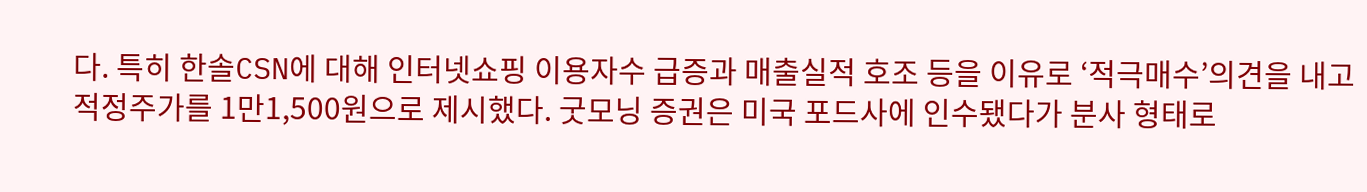다. 특히 한솔CSN에 대해 인터넷쇼핑 이용자수 급증과 매출실적 호조 등을 이유로 ‘적극매수’의견을 내고 적정주가를 1만1,500원으로 제시했다. 굿모닝 증권은 미국 포드사에 인수됐다가 분사 형태로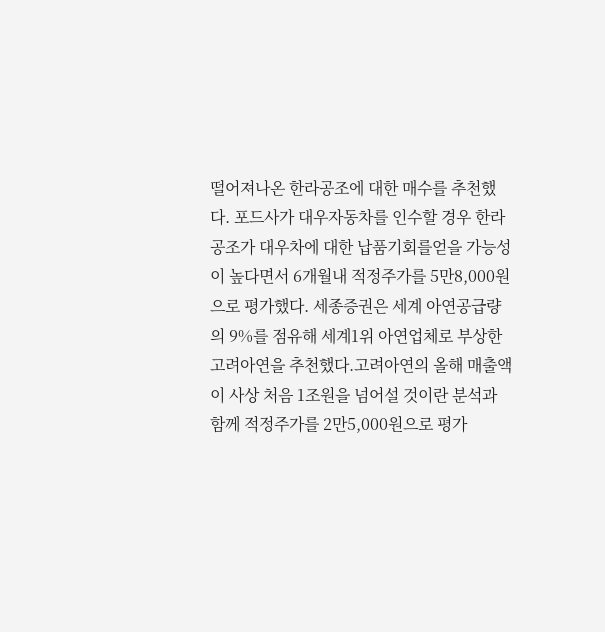떨어져나온 한라공조에 대한 매수를 추천했다. 포드사가 대우자동차를 인수할 경우 한라공조가 대우차에 대한 납품기회를얻을 가능성이 높다면서 6개월내 적정주가를 5만8,000원으로 평가했다. 세종증권은 세계 아연공급량의 9%를 점유해 세계1위 아연업체로 부상한 고려아연을 추천했다.고려아연의 올해 매출액이 사상 처음 1조원을 넘어설 것이란 분석과 함께 적정주가를 2만5,000원으로 평가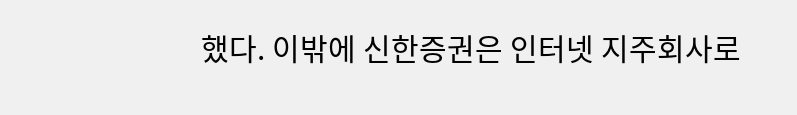했다. 이밖에 신한증권은 인터넷 지주회사로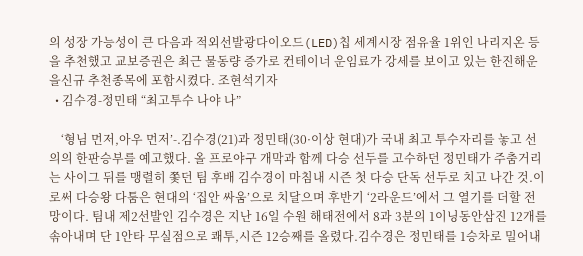의 성장 가능성이 큰 다음과 적외선발광다이오드(LED)칩 세계시장 점유율 1위인 나리지온 등을 추천했고 교보증권은 최근 물동량 증가로 컨테이너 운임료가 강세를 보이고 있는 한진해운을신규 추천종목에 포함시켰다. 조현석기자
  • 김수경-정민태 “최고투수 나야 나”

    ‘형님 먼저,아우 먼저’-.김수경(21)과 정민태(30·이상 현대)가 국내 최고 투수자리를 놓고 선의의 한판승부를 예고했다. 올 프로야구 개막과 함께 다승 선두를 고수하던 정민태가 주춤거리는 사이그 뒤를 맹렬히 쫓던 팀 후배 김수경이 마침내 시즌 첫 다승 단독 선두로 치고 나간 것.이로써 다승왕 다툼은 현대의 ‘집안 싸움’으로 치달으며 후반기 ‘2라운드’에서 그 열기를 더할 전망이다. 팀내 제2선발인 김수경은 지난 16일 수원 해태전에서 8과 3분의 1이닝동안삼진 12개를 솎아내며 단 1안타 무실점으로 쾌투,시즌 12승째를 올렸다.김수경은 정민태를 1승차로 밀어내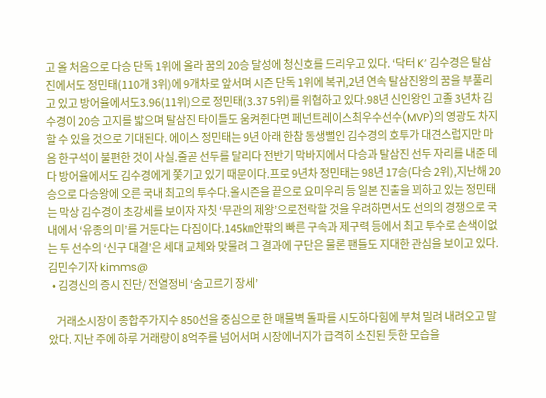고 올 처음으로 다승 단독 1위에 올라 꿈의 20승 달성에 청신호를 드리우고 있다. ‘닥터 K’ 김수경은 탈삼진에서도 정민태(110개 3위)에 9개차로 앞서며 시즌 단독 1위에 복귀,2년 연속 탈삼진왕의 꿈을 부풀리고 있고 방어율에서도3.96(11위)으로 정민태(3.37 5위)를 위협하고 있다.98년 신인왕인 고졸 3년차 김수경이 20승 고지를 밟으며 탈삼진 타이틀도 움켜쥔다면 페넌트레이스최우수선수(MVP)의 영광도 차지할 수 있을 것으로 기대된다. 에이스 정민태는 9년 아래 한참 동생뻘인 김수경의 호투가 대견스럽지만 마음 한구석이 불편한 것이 사실.줄곧 선두를 달리다 전반기 막바지에서 다승과 탈삼진 선두 자리를 내준 데다 방어율에서도 김수경에게 쫓기고 있기 때문이다.프로 9년차 정민태는 98년 17승(다승 2위),지난해 20승으로 다승왕에 오른 국내 최고의 투수다.올시즌을 끝으로 요미우리 등 일본 진출을 꾀하고 있는 정민태는 막상 김수경이 초강세를 보이자 자칫 ‘무관의 제왕’으로전락할 것을 우려하면서도 선의의 경쟁으로 국내에서 ‘유종의 미’를 거둔다는 다짐이다.145㎞안팎의 빠른 구속과 제구력 등에서 최고 투수로 손색이없는 두 선수의 ‘신구 대결’은 세대 교체와 맞물려 그 결과에 구단은 물론 팬들도 지대한 관심을 보이고 있다. 김민수기자 kimms@
  • 김경신의 증시 진단/ 전열정비 ‘숨고르기 장세’

    거래소시장이 종합주가지수 850선을 중심으로 한 매물벽 돌파를 시도하다힘에 부쳐 밀려 내려오고 말았다. 지난 주에 하루 거래량이 8억주를 넘어서며 시장에너지가 급격히 소진된 듯한 모습을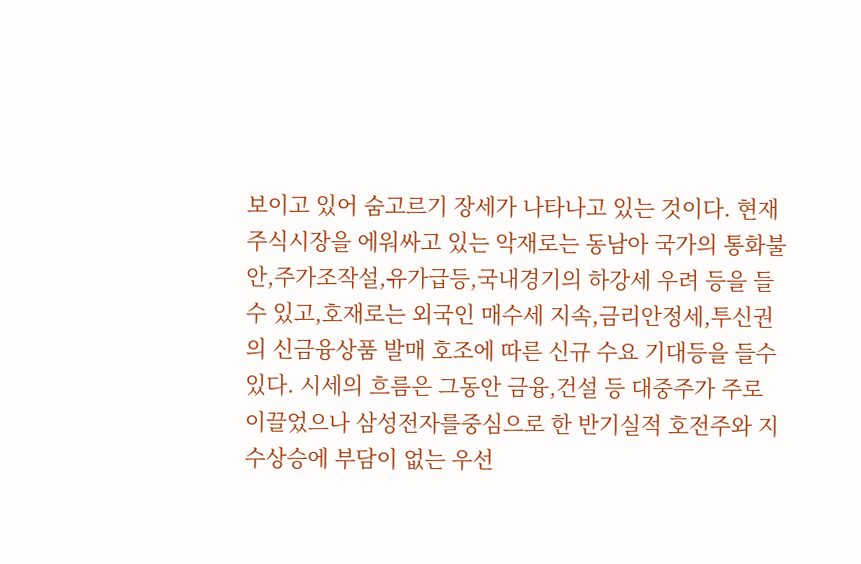보이고 있어 숨고르기 장세가 나타나고 있는 것이다. 현재 주식시장을 에워싸고 있는 악재로는 동남아 국가의 통화불안,주가조작설,유가급등,국내경기의 하강세 우려 등을 들 수 있고,호재로는 외국인 매수세 지속,금리안정세,투신권의 신금융상품 발매 호조에 따른 신규 수요 기대등을 들수 있다. 시세의 흐름은 그동안 금융,건설 등 대중주가 주로 이끌었으나 삼성전자를중심으로 한 반기실적 호전주와 지수상승에 부담이 없는 우선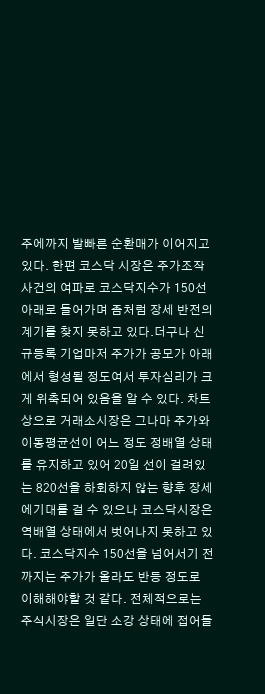주에까지 발빠른 순환매가 이어지고 있다. 한편 코스닥 시장은 주가조작 사건의 여파로 코스닥지수가 150선 아래로 들어가며 좀처럼 장세 반전의 계기를 찾지 못하고 있다.더구나 신규등록 기업마저 주가가 공모가 아래에서 형성될 정도여서 투자심리가 크게 위축되어 있음을 알 수 있다. 차트상으로 거래소시장은 그나마 주가와 이동평균선이 어느 정도 정배열 상태를 유지하고 있어 20일 선이 걸려있는 820선을 하회하지 않는 향후 장세에기대를 걸 수 있으나 코스닥시장은 역배열 상태에서 벗어나지 못하고 있다. 코스닥지수 150선을 넘어서기 전까지는 주가가 올라도 반등 정도로 이해해야할 것 같다. 전체적으로는 주식시장은 일단 소강 상태에 접어들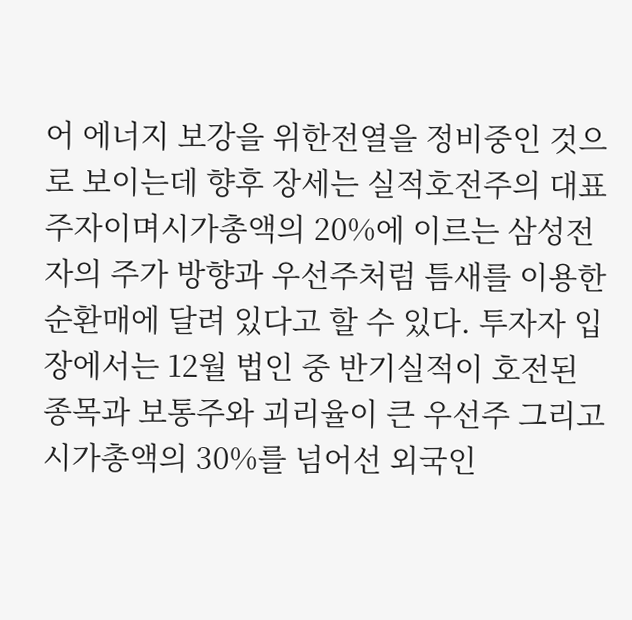어 에너지 보강을 위한전열을 정비중인 것으로 보이는데 향후 장세는 실적호전주의 대표주자이며시가총액의 20%에 이르는 삼성전자의 주가 방향과 우선주처럼 틈새를 이용한순환매에 달려 있다고 할 수 있다. 투자자 입장에서는 12월 법인 중 반기실적이 호전된 종목과 보통주와 괴리율이 큰 우선주 그리고 시가총액의 30%를 넘어선 외국인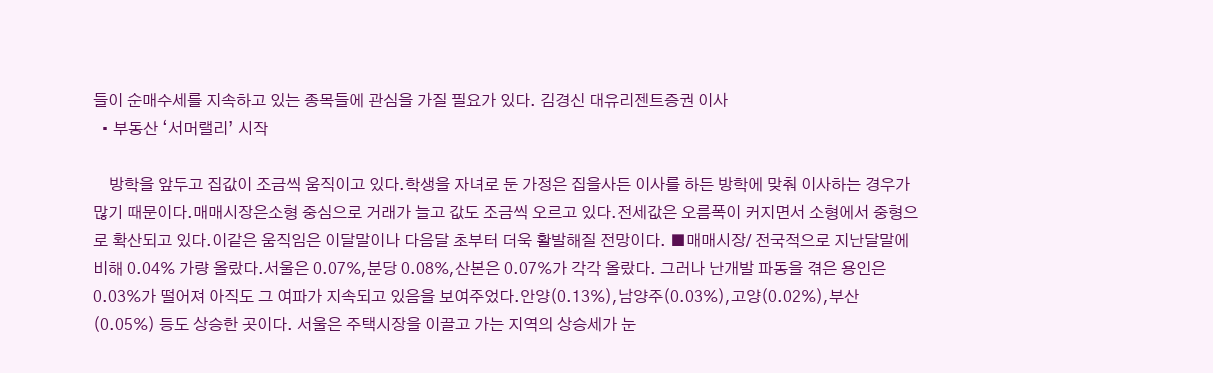들이 순매수세를 지속하고 있는 종목들에 관심을 가질 필요가 있다. 김경신 대유리젠트증권 이사
  • 부동산 ‘서머랠리’ 시작

    방학을 앞두고 집값이 조금씩 움직이고 있다.학생을 자녀로 둔 가정은 집을사든 이사를 하든 방학에 맞춰 이사하는 경우가 많기 때문이다.매매시장은소형 중심으로 거래가 늘고 값도 조금씩 오르고 있다.전세값은 오름폭이 커지면서 소형에서 중형으로 확산되고 있다.이같은 움직임은 이달말이나 다음달 초부터 더욱 활발해질 전망이다. ■매매시장/ 전국적으로 지난달말에 비해 0.04% 가량 올랐다.서울은 0.07%,분당 0.08%,산본은 0.07%가 각각 올랐다. 그러나 난개발 파동을 겪은 용인은 0.03%가 떨어져 아직도 그 여파가 지속되고 있음을 보여주었다.안양(0.13%),남양주(0.03%),고양(0.02%),부산(0.05%) 등도 상승한 곳이다. 서울은 주택시장을 이끌고 가는 지역의 상승세가 눈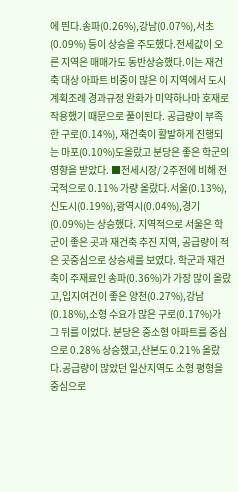에 띈다.송파(0.26%),강남(0.07%),서초(0.09%) 등이 상승을 주도했다.전세값이 오른 지역은 매매가도 동반상승했다.이는 재건축 대상 아파트 비중이 많은 이 지역에서 도시계획조례 경과규정 완화가 미약하나마 호재로 작용했기 때문으로 풀이된다. 공급량이 부족한 구로(0.14%), 재건축이 활발하게 진행되는 마포(0.10%)도올랐고 분당은 좋은 학군의 영향을 받았다. ■전세시장/ 2주전에 비해 전국적으로 0.11% 가량 올랐다.서울(0.13%),신도시(0.19%),광역시(0.04%),경기(0.09%)는 상승했다. 지역적으로 서울은 학군이 좋은 곳과 재건축 추진 지역, 공급량이 적은 곳중심으로 상승세를 보였다. 학군과 재건축이 주재료인 송파(0.36%)가 가장 많이 올랐고,입지여건이 좋은 양천(0.27%),강남(0.18%),소형 수요가 많은 구로(0.17%)가 그 뒤를 이었다. 분당은 중소형 아파트를 중심으로 0.28% 상승했고,산본도 0.21% 올랐다.공급량이 많았던 일산지역도 소형 평형을 중심으로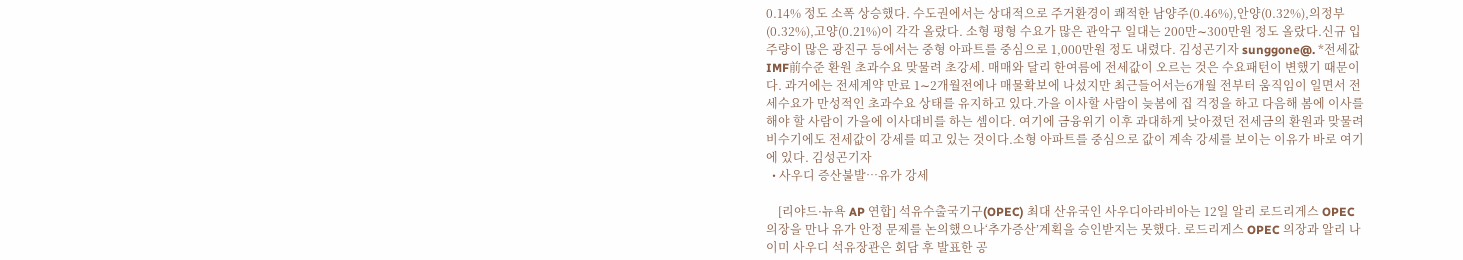0.14% 정도 소폭 상승했다. 수도권에서는 상대적으로 주거환경이 쾌적한 남양주(0.46%),안양(0.32%),의정부(0.32%),고양(0.21%)이 각각 올랐다. 소형 평형 수요가 많은 관악구 일대는 200만∼300만원 정도 올랐다.신규 입주량이 많은 광진구 등에서는 중형 아파트를 중심으로 1,000만원 정도 내렸다. 김성곤기자 sunggone@. *전세값 IMF前수준 환원 초과수요 맞물려 초강세. 매매와 달리 한여름에 전세값이 오르는 것은 수요패턴이 변했기 때문이다. 과거에는 전세계약 만료 1∼2개월전에나 매물확보에 나섰지만 최근들어서는6개월 전부터 움직임이 일면서 전세수요가 만성적인 초과수요 상태를 유지하고 있다.가을 이사할 사람이 늦봄에 집 걱정을 하고 다음해 봄에 이사를 해야 할 사람이 가을에 이사대비를 하는 셈이다. 여기에 금융위기 이후 과대하게 낮아졌던 전세금의 환원과 맞물려 비수기에도 전세값이 강세를 띠고 있는 것이다.소형 아파트를 중심으로 값이 계속 강세를 보이는 이유가 바로 여기에 있다. 김성곤기자
  • 사우디 증산불발…유가 강세

    [리야드·뉴욕 AP 연합] 석유수출국기구(OPEC) 최대 산유국인 사우디아라비아는 12일 알리 로드리게스 OPEC 의장을 만나 유가 안정 문제를 논의했으나‘추가증산’계획을 승인받지는 못했다. 로드리게스 OPEC 의장과 알리 나이미 사우디 석유장관은 회담 후 발표한 공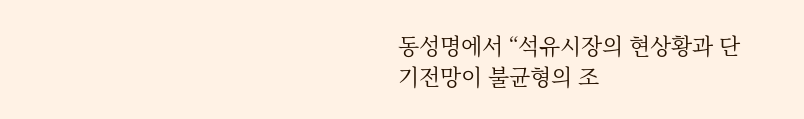동성명에서 “석유시장의 현상황과 단기전망이 불균형의 조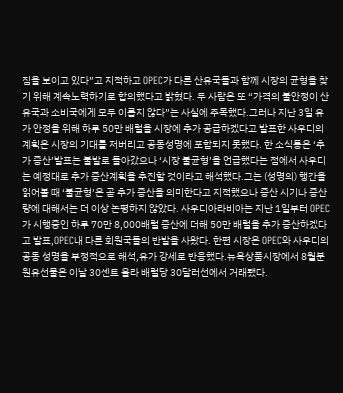짐을 보이고 있다”고 지적하고 OPEC가 다른 산유국들과 함께 시장의 균형을 찾기 위해 계속노력하기로 합의했다고 밝혔다. 두 사람은 또 “가격의 불안정이 산유국과 소비국에게 모두 이롭지 않다”는 사실에 주목했다.그러나 지난 3일 유가 안정을 위해 하루 50만 배럴을 시장에 추가 공급하겠다고 발표한 사우디의 계획은 시장의 기대를 저버리고 공동성명에 포함되지 못했다. 한 소식통은 ‘추가 증산’발표는 불발로 돌아갔으나 ‘시장 불균형’을 언급했다는 점에서 사우디는 예정대로 추가 증산계획을 추진할 것이라고 해석했다.그는 (성명의) 행간을 읽어볼 때 ‘불균형’은 곧 추가 증산을 의미한다고 지적했으나 증산 시기나 증산량에 대해서는 더 이상 논평하지 않았다. 사우디아라비아는 지난 1일부터 OPEC가 시행중인 하루 70만 8,000배럴 증산에 더해 50만 배럴을 추가 증산하겠다고 발표,OPEC내 다른 회원국들의 반발을 사왔다. 한편 시장은 OPEC와 사우디의 공동 성명을 부정적으로 해석,유가 강세로 반응했다.뉴욕상품시장에서 8월분 원유선물은 이날 30센트 올라 배럴당 30달러선에서 거래됐다.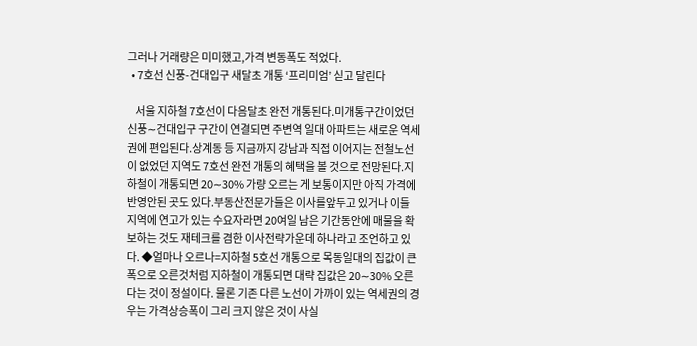그러나 거래량은 미미했고,가격 변동폭도 적었다.
  • 7호선 신풍-건대입구 새달초 개통 ‘프리미엄’ 싣고 달린다

    서울 지하철 7호선이 다음달초 완전 개통된다.미개통구간이었던 신풍∼건대입구 구간이 연결되면 주변역 일대 아파트는 새로운 역세권에 편입된다.상계동 등 지금까지 강남과 직접 이어지는 전철노선이 없었던 지역도 7호선 완전 개통의 혜택을 볼 것으로 전망된다.지하철이 개통되면 20∼30% 가량 오르는 게 보통이지만 아직 가격에 반영안된 곳도 있다.부동산전문가들은 이사를앞두고 있거나 이들 지역에 연고가 있는 수요자라면 20여일 남은 기간동안에 매물을 확보하는 것도 재테크를 겸한 이사전략가운데 하나라고 조언하고 있다. ◆얼마나 오르나=지하철 5호선 개통으로 목동일대의 집값이 큰 폭으로 오른것처럼 지하철이 개통되면 대략 집값은 20∼30% 오른다는 것이 정설이다. 물론 기존 다른 노선이 가까이 있는 역세권의 경우는 가격상승폭이 그리 크지 않은 것이 사실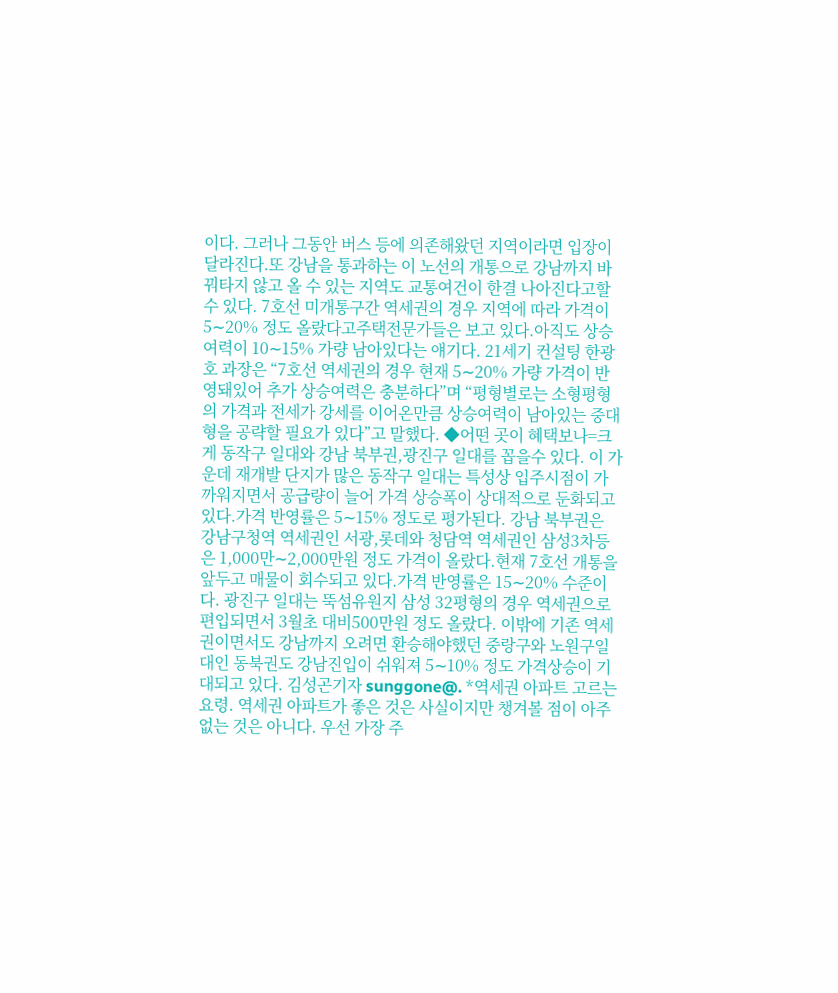이다. 그러나 그동안 버스 등에 의존해왔던 지역이라면 입장이 달라진다.또 강남을 통과하는 이 노선의 개통으로 강남까지 바꿔타지 않고 올 수 있는 지역도 교통여건이 한결 나아진다고할수 있다. 7호선 미개통구간 역세권의 경우 지역에 따라 가격이 5∼20% 정도 올랐다고주택전문가들은 보고 있다.아직도 상승여력이 10∼15% 가량 남아있다는 얘기다. 21세기 컨설팅 한광호 과장은 “7호선 역세권의 경우 현재 5∼20% 가량 가격이 반영돼있어 추가 상승여력은 충분하다”며 “평형별로는 소형평형의 가격과 전세가 강세를 이어온만큼 상승여력이 남아있는 중대형을 공략할 필요가 있다”고 말했다. ◆어떤 곳이 혜택보나=크게 동작구 일대와 강남 북부권,광진구 일대를 꼽을수 있다. 이 가운데 재개발 단지가 많은 동작구 일대는 특성상 입주시점이 가까워지면서 공급량이 늘어 가격 상승폭이 상대적으로 둔화되고 있다.가격 반영률은 5∼15% 정도로 평가된다. 강남 북부권은 강남구청역 역세권인 서광,롯데와 청담역 역세권인 삼성3차등은 1,000만∼2,000만원 정도 가격이 올랐다.현재 7호선 개통을 앞두고 매물이 회수되고 있다.가격 반영률은 15∼20% 수준이다. 광진구 일대는 뚝섬유원지 삼성 32평형의 경우 역세권으로 편입되면서 3월초 대비500만원 정도 올랐다. 이밖에 기존 역세권이면서도 강남까지 오려면 환승해야했던 중랑구와 노원구일대인 동북권도 강남진입이 쉬워져 5∼10% 정도 가격상승이 기대되고 있다. 김성곤기자 sunggone@. *역세권 아파트 고르는 요령. 역세권 아파트가 좋은 것은 사실이지만 챙겨볼 점이 아주 없는 것은 아니다. 우선 가장 주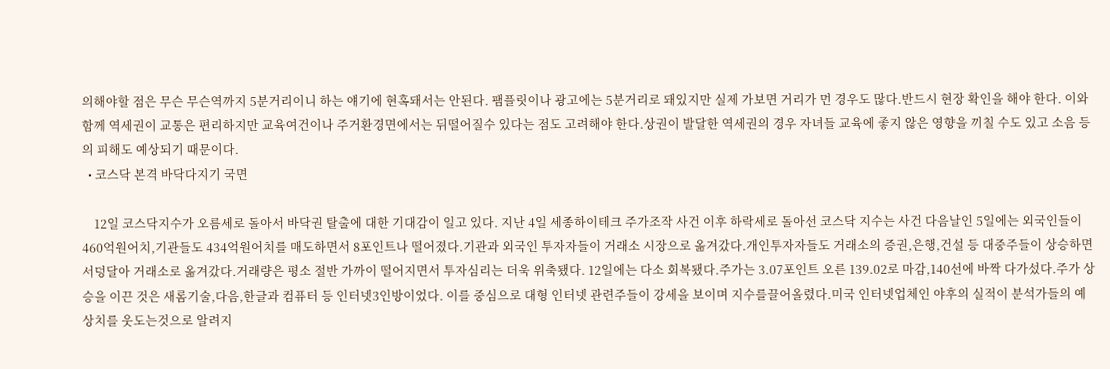의해야할 점은 무슨 무슨역까지 5분거리이니 하는 얘기에 현혹돼서는 안된다. 팸플릿이나 광고에는 5분거리로 돼있지만 실제 가보면 거리가 먼 경우도 많다.반드시 현장 확인을 해야 한다. 이와함께 역세권이 교통은 편리하지만 교육여건이나 주거환경면에서는 뒤떨어질수 있다는 점도 고려해야 한다.상권이 발달한 역세권의 경우 자녀들 교육에 좋지 않은 영향을 끼칠 수도 있고 소음 등의 피해도 예상되기 때문이다.
  • 코스닥 본격 바닥다지기 국면

    12일 코스닥지수가 오름세로 돌아서 바닥권 탈출에 대한 기대감이 일고 있다. 지난 4일 세종하이테크 주가조작 사건 이후 하락세로 돌아선 코스닥 지수는 사건 다음날인 5일에는 외국인들이 460억원어치,기관들도 434억원어치를 매도하면서 8포인트나 떨어졌다.기관과 외국인 투자자들이 거래소 시장으로 옮겨갔다.개인투자자들도 거래소의 증권,은행,건설 등 대중주들이 상승하면서덩달아 거래소로 옮겨갔다.거래량은 평소 절반 가까이 떨어지면서 투자심리는 더욱 위축됐다. 12일에는 다소 회복됐다.주가는 3.07포인트 오른 139.02로 마감,140선에 바짝 다가섰다.주가 상승을 이끈 것은 새롬기술,다음,한글과 컴퓨터 등 인터넷3인방이었다. 이를 중심으로 대형 인터넷 관련주들이 강세을 보이며 지수를끌어올렸다.미국 인터넷업체인 야후의 실적이 분석가들의 예상치를 웃도는것으로 알려지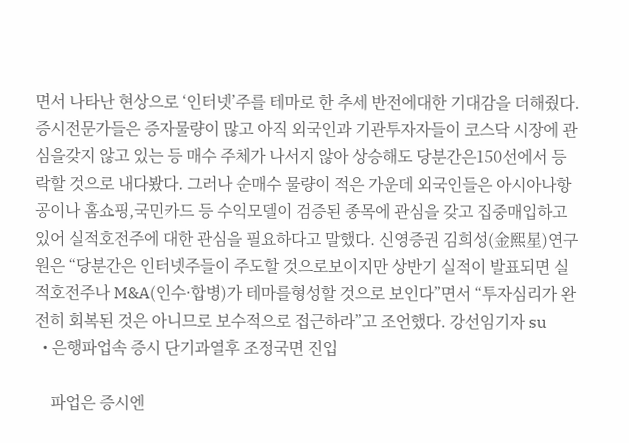면서 나타난 현상으로 ‘인터넷’주를 테마로 한 추세 반전에대한 기대감을 더해줬다. 증시전문가들은 증자물량이 많고 아직 외국인과 기관투자자들이 코스닥 시장에 관심을갖지 않고 있는 등 매수 주체가 나서지 않아 상승해도 당분간은150선에서 등락할 것으로 내다봤다. 그러나 순매수 물량이 적은 가운데 외국인들은 아시아나항공이나 홈쇼핑,국민카드 등 수익모델이 검증된 종목에 관심을 갖고 집중매입하고 있어 실적호전주에 대한 관심을 필요하다고 말했다. 신영증권 김희성(金熙星)연구원은 “당분간은 인터넷주들이 주도할 것으로보이지만 상반기 실적이 발표되면 실적호전주나 M&A(인수·합병)가 테마를형성할 것으로 보인다”면서 “투자심리가 완전히 회복된 것은 아니므로 보수적으로 접근하라”고 조언했다. 강선임기자 su
  • 은행파업속 증시 단기과열후 조정국면 진입

    파업은 증시엔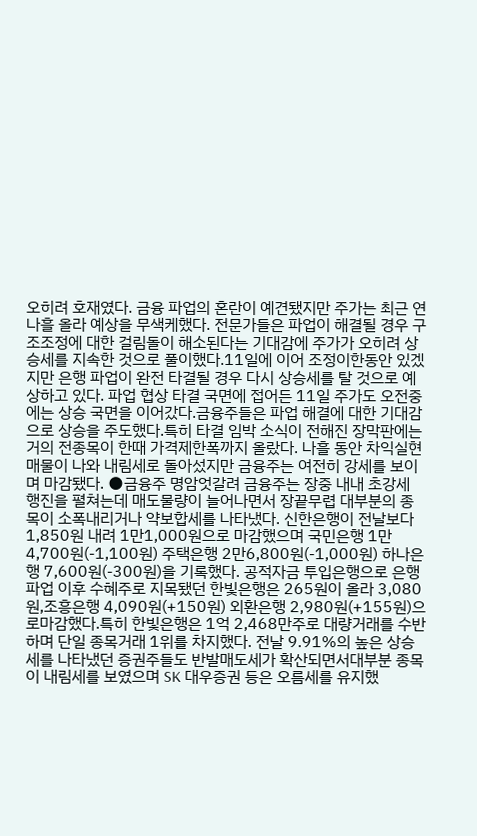오히려 호재였다. 금융 파업의 혼란이 예견됐지만 주가는 최근 연 나흘 올라 예상을 무색케했다. 전문가들은 파업이 해결될 경우 구조조정에 대한 걸림돌이 해소된다는 기대감에 주가가 오히려 상승세를 지속한 것으로 풀이했다.11일에 이어 조정이한동안 있겠지만 은행 파업이 완전 타결될 경우 다시 상승세를 탈 것으로 예상하고 있다. 파업 협상 타결 국면에 접어든 11일 주가도 오전중에는 상승 국면을 이어갔다.금융주들은 파업 해결에 대한 기대감으로 상승을 주도했다.특히 타결 임박 소식이 전해진 장막판에는 거의 전종목이 한때 가격제한폭까지 올랐다. 나흘 동안 차익실현 매물이 나와 내림세로 돌아섰지만 금융주는 여전히 강세를 보이며 마감됐다. ●금융주 명암엇갈려 금융주는 장중 내내 초강세 행진을 펼쳐는데 매도물량이 늘어나면서 장끝무렵 대부분의 종목이 소폭내리거나 약보합세를 나타냈다. 신한은행이 전날보다 1,850원 내려 1만1,000원으로 마감했으며 국민은행 1만4,700원(-1,100원) 주택은행 2만6,800원(-1,000원) 하나은행 7,600원(-300원)을 기록했다. 공적자금 투입은행으로 은행파업 이후 수혜주로 지목됐던 한빛은행은 265원이 올라 3,080원,조흥은행 4,090원(+150원) 외환은행 2,980원(+155원)으로마감했다.특히 한빛은행은 1억 2,468만주로 대량거래를 수반하며 단일 종목거래 1위를 차지했다. 전날 9.91%의 높은 상승세를 나타냈던 증권주들도 반발매도세가 확산되면서대부분 종목이 내림세를 보였으며 SK 대우증권 등은 오름세를 유지했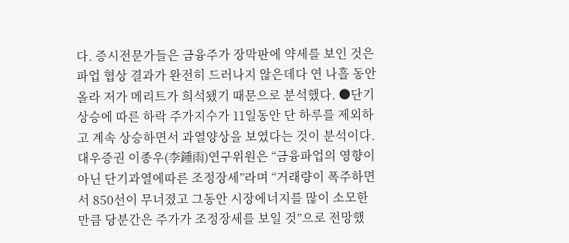다. 증시전문가들은 금융주가 장막판에 약세를 보인 것은 파업 협상 결과가 완전히 드러나지 않은데다 연 나흘 동안 올라 저가 메리트가 희석됐기 때문으로 분석했다. ●단기상승에 따른 하락 주가지수가 11일동안 단 하루를 제외하고 계속 상승하면서 과열양상을 보였다는 것이 분석이다. 대우증권 이종우(李鍾雨)연구위원은 “금융파업의 영향이 아닌 단기과열에따른 조정장세”라며 “거래량이 폭주하면서 850선이 무너졌고 그동안 시장에너지를 많이 소모한 만큼 당분간은 주가가 조정장세를 보일 것”으로 전망했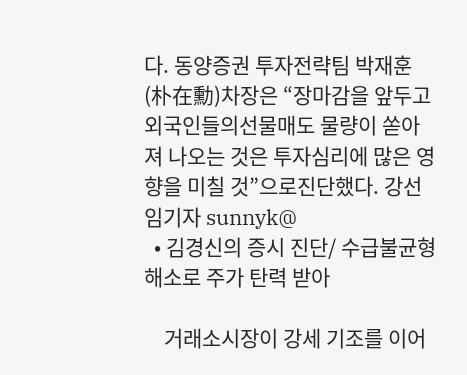다. 동양증권 투자전략팀 박재훈(朴在勳)차장은 “장마감을 앞두고 외국인들의선물매도 물량이 쏟아져 나오는 것은 투자심리에 많은 영향을 미칠 것”으로진단했다. 강선임기자 sunnyk@
  • 김경신의 증시 진단/ 수급불균형 해소로 주가 탄력 받아

    거래소시장이 강세 기조를 이어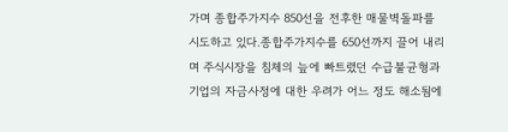가며 종합주가지수 850선을 전후한 매물벽돌파를 시도하고 있다.종합주가지수를 650선까지 끌어 내리며 주식시장을 침체의 늪에 빠트렸던 수급불균형과 기업의 자금사정에 대한 우려가 어느 정도 해소됨에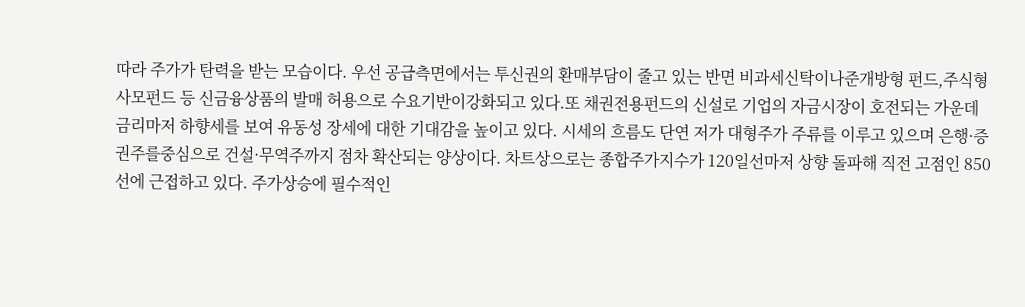따라 주가가 탄력을 받는 모습이다. 우선 공급측면에서는 투신권의 환매부담이 줄고 있는 반면 비과세신탁이나준개방형 펀드,주식형 사모펀드 등 신금융상품의 발매 허용으로 수요기반이강화되고 있다.또 채권전용펀드의 신설로 기업의 자금시장이 호전되는 가운데 금리마저 하향세를 보여 유동성 장세에 대한 기대감을 높이고 있다. 시세의 흐름도 단연 저가 대형주가 주류를 이루고 있으며 은행·증권주를중심으로 건설·무역주까지 점차 확산되는 양상이다. 차트상으로는 종합주가지수가 120일선마저 상향 돌파해 직전 고점인 850선에 근접하고 있다. 주가상승에 필수적인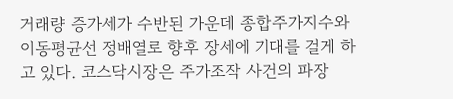거래량 증가세가 수반된 가운데 종합주가지수와 이동평균선 정배열로 향후 장세에 기대를 걸게 하고 있다. 코스닥시장은 주가조작 사건의 파장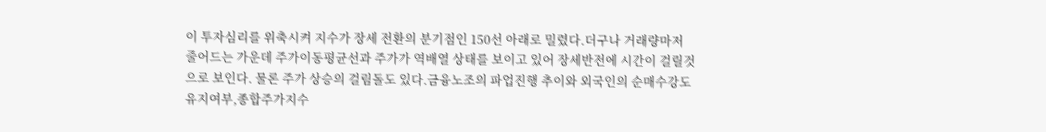이 투자심리를 위축시켜 지수가 장세 전환의 분기점인 150선 아래로 밀렸다.더구나 거래량마저 줄어드는 가운데 주가이동평균선과 주가가 역배열 상태를 보이고 있어 장세반전에 시간이 걸릴것으로 보인다. 물론 주가 상승의 걸림돌도 있다.금융노조의 파업진행 추이와 외국인의 순매수강도 유지여부,종합주가지수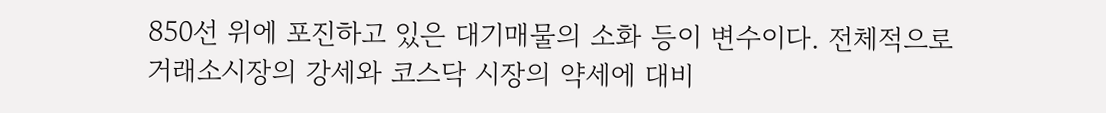850선 위에 포진하고 있은 대기매물의 소화 등이 변수이다. 전체적으로 거래소시장의 강세와 코스닥 시장의 약세에 대비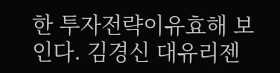한 투자전략이유효해 보인다. 김경신 대유리젠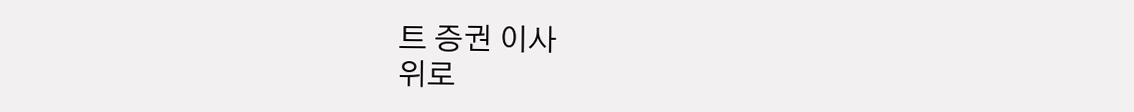트 증권 이사
위로